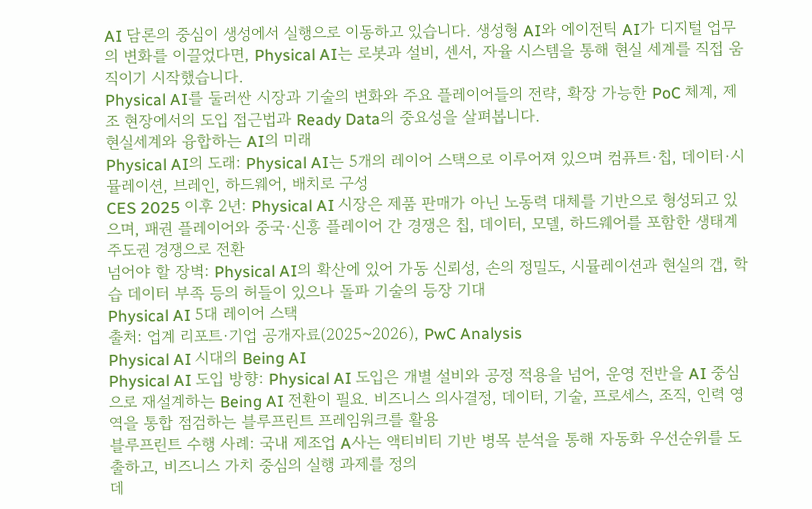AI 담론의 중심이 생성에서 실행으로 이동하고 있습니다. 생성형 AI와 에이전틱 AI가 디지털 업무의 변화를 이끌었다면, Physical AI는 로봇과 설비, 센서, 자율 시스템을 통해 현실 세계를 직접 움직이기 시작했습니다.
Physical AI를 둘러싼 시장과 기술의 변화와 주요 플레이어들의 전략, 확장 가능한 PoC 체계, 제조 현장에서의 도입 접근법과 Ready Data의 중요성을 살펴봅니다.
현실세계와 융합하는 AI의 미래
Physical AI의 도래: Physical AI는 5개의 레이어 스택으로 이루어져 있으며 컴퓨트·칩, 데이터·시뮬레이션, 브레인, 하드웨어, 배치로 구성
CES 2025 이후 2년: Physical AI 시장은 제품 판매가 아닌 노동력 대체를 기반으로 형성되고 있으며, 패권 플레이어와 중국·신흥 플레이어 간 경쟁은 칩, 데이터, 모델, 하드웨어를 포함한 생태계 주도권 경쟁으로 전환
넘어야 할 장벽: Physical AI의 확산에 있어 가동 신뢰성, 손의 정밀도, 시뮬레이션과 현실의 갭, 학습 데이터 부족 등의 허들이 있으나 돌파 기술의 등장 기대
Physical AI 5대 레이어 스택
출처: 업계 리포트·기업 공개자료(2025~2026), PwC Analysis
Physical AI 시대의 Being AI
Physical AI 도입 방향: Physical AI 도입은 개별 설비와 공정 적용을 넘어, 운영 전반을 AI 중심으로 재설계하는 Being AI 전환이 필요. 비즈니스 의사결정, 데이터, 기술, 프로세스, 조직, 인력 영역을 통합 점검하는 블루프린트 프레임워크를 활용
블루프린트 수행 사례: 국내 제조업 A사는 액티비티 기반 병목 분석을 통해 자동화 우선순위를 도출하고, 비즈니스 가치 중심의 실행 과제를 정의
데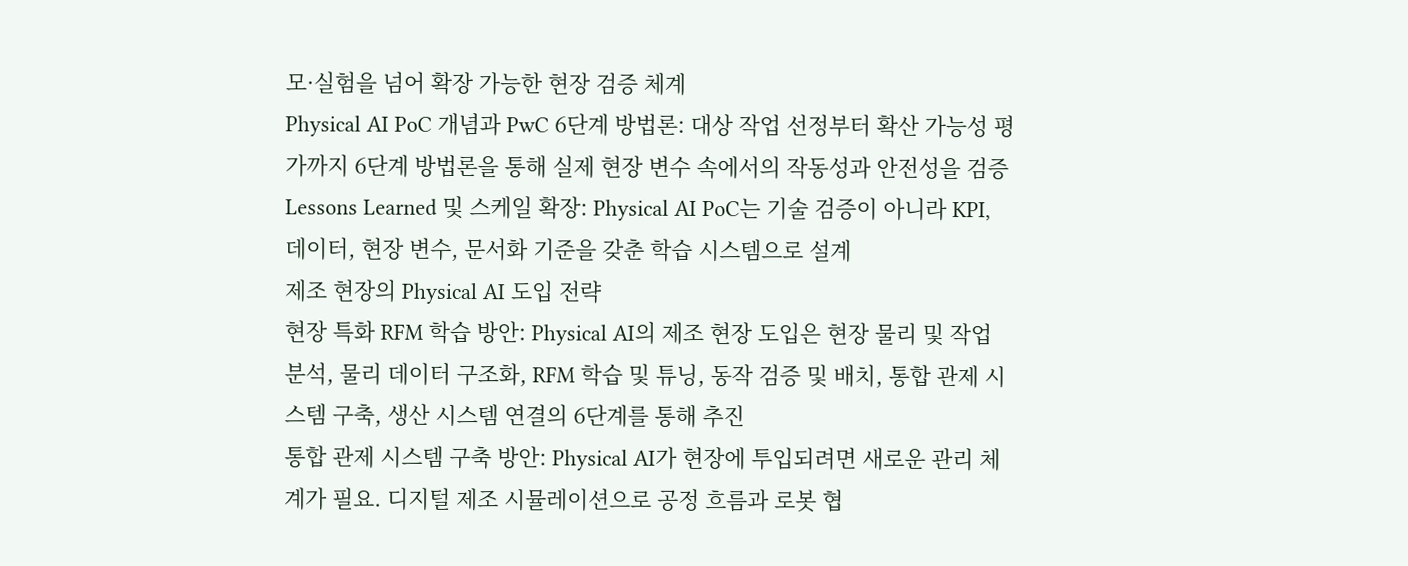모·실험을 넘어 확장 가능한 현장 검증 체계
Physical AI PoC 개념과 PwC 6단계 방법론: 대상 작업 선정부터 확산 가능성 평가까지 6단계 방법론을 통해 실제 현장 변수 속에서의 작동성과 안전성을 검증
Lessons Learned 및 스케일 확장: Physical AI PoC는 기술 검증이 아니라 KPI, 데이터, 현장 변수, 문서화 기준을 갖춘 학습 시스템으로 설계
제조 현장의 Physical AI 도입 전략
현장 특화 RFM 학습 방안: Physical AI의 제조 현장 도입은 현장 물리 및 작업 분석, 물리 데이터 구조화, RFM 학습 및 튜닝, 동작 검증 및 배치, 통합 관제 시스템 구축, 생산 시스템 연결의 6단계를 통해 추진
통합 관제 시스템 구축 방안: Physical AI가 현장에 투입되려면 새로운 관리 체계가 필요. 디지털 제조 시뮬레이션으로 공정 흐름과 로봇 협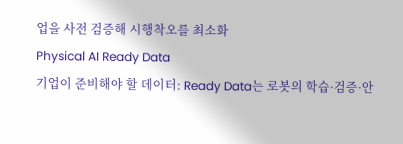업을 사전 검증해 시행착오를 최소화
Physical AI Ready Data
기업이 준비해야 할 데이터: Ready Data는 로봇의 학습·검증·안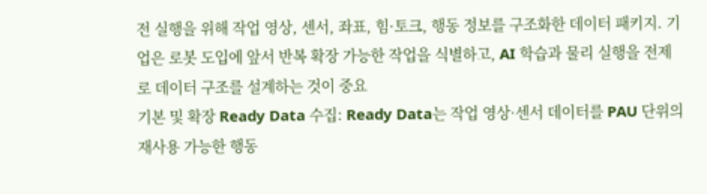전 실행을 위해 작업 영상, 센서, 좌표, 힘·토크, 행동 정보를 구조화한 데이터 패키지. 기업은 로봇 도입에 앞서 반복 확장 가능한 작업을 식별하고, AI 학습과 물리 실행을 전제로 데이터 구조를 설계하는 것이 중요
기본 및 확장 Ready Data 수집: Ready Data는 작업 영상·센서 데이터를 PAU 단위의 재사용 가능한 행동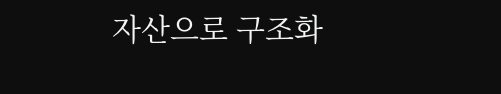자산으로 구조화